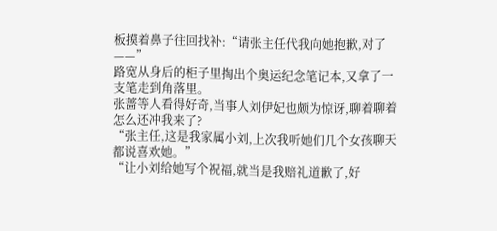板摸着鼻子往回找补:“请张主任代我向她抱歉,对了——”
路宽从身后的柜子里掏出个奥运纪念笔记本,又拿了一支笔走到角落里。
张蔷等人看得好奇,当事人刘伊妃也颇为惊讶,聊着聊着怎么还冲我来了?
“张主任,这是我家属小刘,上次我听她们几个女孩聊天都说喜欢她。”
“让小刘给她写个祝福,就当是我赔礼道歉了,好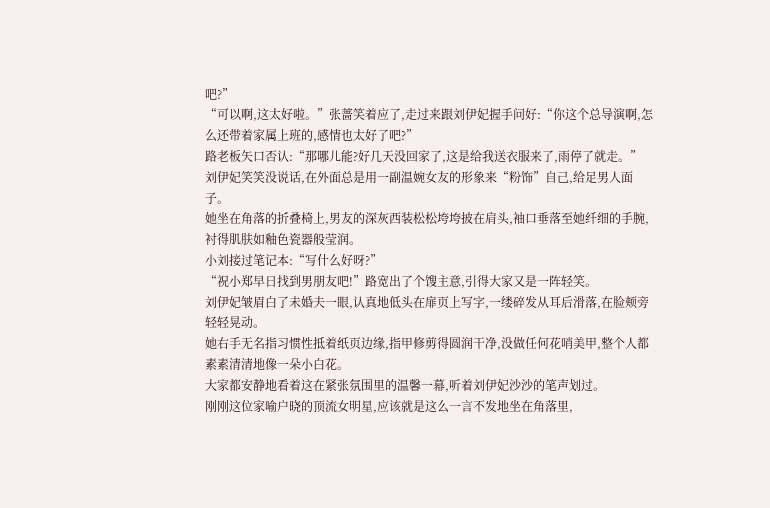吧?”
“可以啊,这太好啦。”张蔷笑着应了,走过来跟刘伊妃握手问好:“你这个总导演啊,怎么还带着家属上班的,感情也太好了吧?”
路老板矢口否认:“那哪儿能?好几天没回家了,这是给我送衣服来了,雨停了就走。”
刘伊妃笑笑没说话,在外面总是用一副温婉女友的形象来“粉饰”自己,给足男人面子。
她坐在角落的折叠椅上,男友的深灰西装松松垮垮披在肩头,袖口垂落至她纤细的手腕,衬得肌肤如釉色瓷器般莹润。
小刘接过笔记本:“写什么好呀?”
“祝小郑早日找到男朋友吧!”路宽出了个馊主意,引得大家又是一阵轻笑。
刘伊妃皱眉白了未婚夫一眼,认真地低头在扉页上写字,一缕碎发从耳后滑落,在脸颊旁轻轻晃动。
她右手无名指习惯性抵着纸页边缘,指甲修剪得圆润干净,没做任何花哨美甲,整个人都素素清清地像一朵小白花。
大家都安静地看着这在紧张氛围里的温馨一幕,听着刘伊妃沙沙的笔声划过。
刚刚这位家喻户晓的顶流女明星,应该就是这么一言不发地坐在角落里,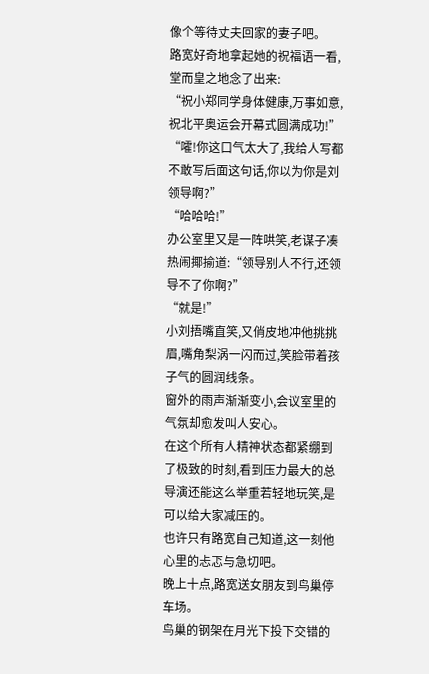像个等待丈夫回家的妻子吧。
路宽好奇地拿起她的祝福语一看,堂而皇之地念了出来:
“祝小郑同学身体健康,万事如意,祝北平奥运会开幕式圆满成功!”
“嚯!你这口气太大了,我给人写都不敢写后面这句话,你以为你是刘领导啊?”
“哈哈哈!”
办公室里又是一阵哄笑,老谋子凑热闹揶揄道:“领导别人不行,还领导不了你啊?”
“就是!”
小刘捂嘴直笑,又俏皮地冲他挑挑眉,嘴角梨涡一闪而过,笑脸带着孩子气的圆润线条。
窗外的雨声渐渐变小,会议室里的气氛却愈发叫人安心。
在这个所有人精神状态都紧绷到了极致的时刻,看到压力最大的总导演还能这么举重若轻地玩笑,是可以给大家减压的。
也许只有路宽自己知道,这一刻他心里的忐忑与急切吧。
晚上十点,路宽送女朋友到鸟巢停车场。
鸟巢的钢架在月光下投下交错的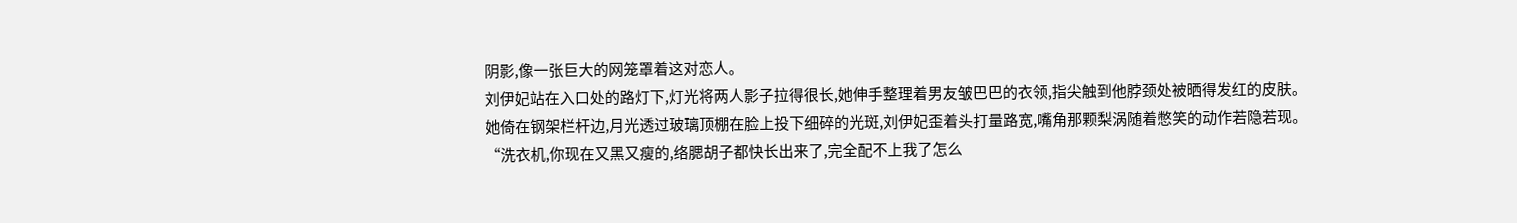阴影,像一张巨大的网笼罩着这对恋人。
刘伊妃站在入口处的路灯下,灯光将两人影子拉得很长,她伸手整理着男友皱巴巴的衣领,指尖触到他脖颈处被晒得发红的皮肤。
她倚在钢架栏杆边,月光透过玻璃顶棚在脸上投下细碎的光斑,刘伊妃歪着头打量路宽,嘴角那颗梨涡随着憋笑的动作若隐若现。
“洗衣机,你现在又黑又瘦的,络腮胡子都快长出来了,完全配不上我了怎么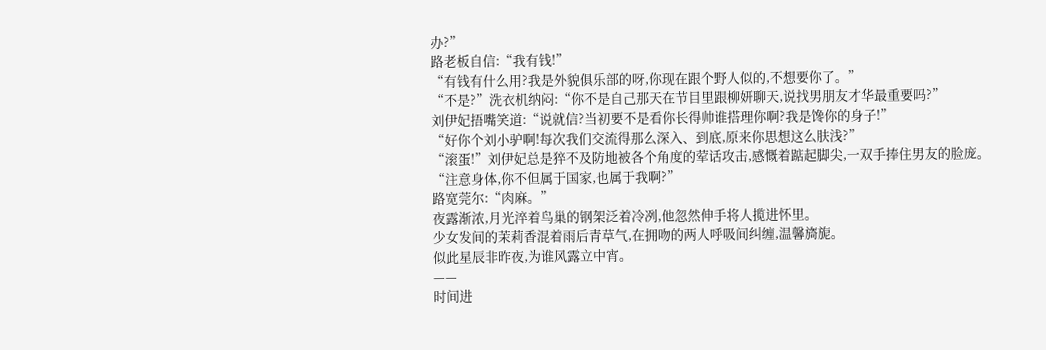办?”
路老板自信:“我有钱!”
“有钱有什么用?我是外貌俱乐部的呀,你现在跟个野人似的,不想要你了。”
“不是?”洗衣机纳闷:“你不是自己那天在节目里跟柳妍聊天,说找男朋友才华最重要吗?”
刘伊妃捂嘴笑道:“说就信?当初要不是看你长得帅谁搭理你啊?我是馋你的身子!”
“好你个刘小驴啊!每次我们交流得那么深入、到底,原来你思想这么肤浅?”
“滚蛋!”刘伊妃总是猝不及防地被各个角度的荤话攻击,感慨着踮起脚尖,一双手捧住男友的脸庞。
“注意身体,你不但属于国家,也属于我啊?”
路宽莞尔:“肉麻。”
夜露渐浓,月光淬着鸟巢的钢架泛着冷冽,他忽然伸手将人揽进怀里。
少女发间的茉莉香混着雨后青草气,在拥吻的两人呼吸间纠缠,温馨旖旎。
似此星辰非昨夜,为谁风露立中宵。
——
时间进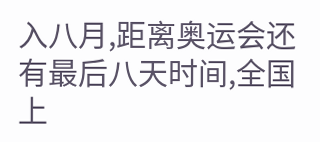入八月,距离奥运会还有最后八天时间,全国上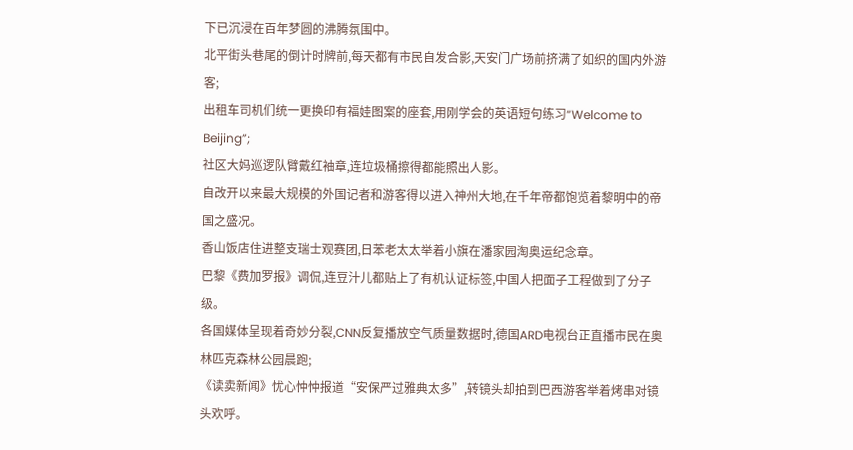下已沉浸在百年梦圆的沸腾氛围中。
北平街头巷尾的倒计时牌前,每天都有市民自发合影,天安门广场前挤满了如织的国内外游客;
出租车司机们统一更换印有福娃图案的座套,用刚学会的英语短句练习“Welcome to Beijing”;
社区大妈巡逻队臂戴红袖章,连垃圾桶擦得都能照出人影。
自改开以来最大规模的外国记者和游客得以进入神州大地,在千年帝都饱览着黎明中的帝国之盛况。
香山饭店住进整支瑞士观赛团,日苯老太太举着小旗在潘家园淘奥运纪念章。
巴黎《费加罗报》调侃,连豆汁儿都贴上了有机认证标签,中国人把面子工程做到了分子级。
各国媒体呈现着奇妙分裂,CNN反复播放空气质量数据时,德国ARD电视台正直播市民在奥林匹克森林公园晨跑;
《读卖新闻》忧心忡忡报道“安保严过雅典太多”,转镜头却拍到巴西游客举着烤串对镜头欢呼。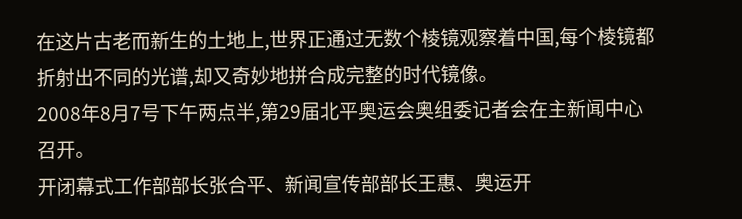在这片古老而新生的土地上,世界正通过无数个棱镜观察着中国,每个棱镜都折射出不同的光谱,却又奇妙地拼合成完整的时代镜像。
2008年8月7号下午两点半,第29届北平奥运会奥组委记者会在主新闻中心召开。
开闭幕式工作部部长张合平、新闻宣传部部长王惠、奥运开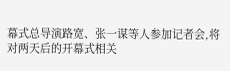幕式总导演路宽、张一谋等人参加记者会,将对两天后的开幕式相关